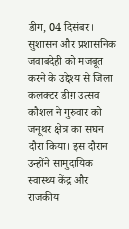डीग, 04 दिसंबर। सुशासन और प्रशासनिक जवाबदेही को मजबूत करने के उद्देश्य से जिला कलक्टर डीग़ उत्सव कौशल ने गुरुवार को जनूथर क्षेत्र का सघन दौरा किया। इस दौरान उन्होंने सामुदायिक स्वास्थ्य केंद्र और राजकीय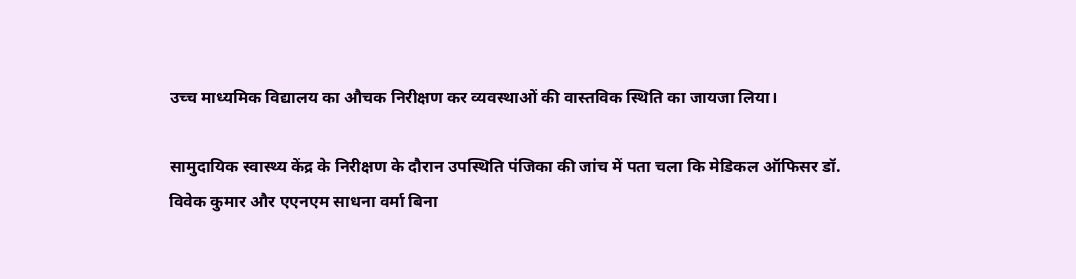उच्च माध्यमिक विद्यालय का औचक निरीक्षण कर व्यवस्थाओं की वास्तविक स्थिति का जायजा लिया।

सामुदायिक स्वास्थ्य केंद्र के निरीक्षण के दौरान उपस्थिति पंजिका की जांच में पता चला कि मेडिकल ऑफिसर डॉ. विवेक कुमार और एएनएम साधना वर्मा बिना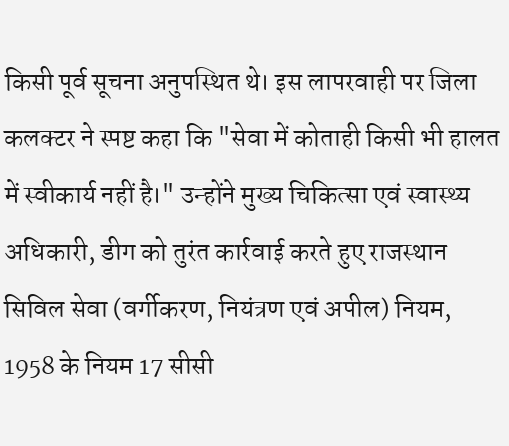किसी पूर्व सूचना अनुपस्थित थे। इस लापरवाही पर जिला कलक्टर ने स्पष्ट कहा कि "सेवा में कोताही किसी भी हालत में स्वीकार्य नहीं है।" उन्होंने मुख्य चिकित्सा एवं स्वास्थ्य अधिकारी, डीग को तुरंत कार्रवाई करते हुए राजस्थान सिविल सेवा (वर्गीकरण, नियंत्रण एवं अपील) नियम, 1958 के नियम 17 सीसी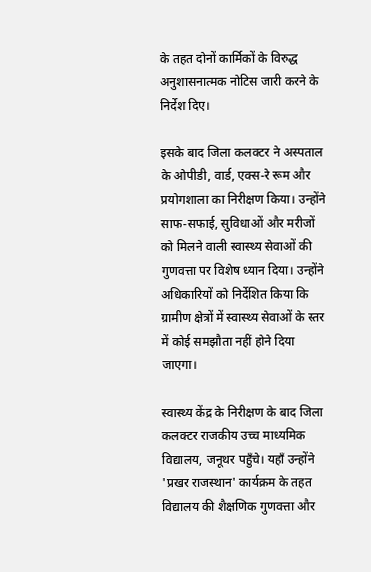के तहत दोनों कार्मिकों के विरुद्ध अनुशासनात्मक नोटिस जारी करने के निर्देश दिए।

इसके बाद जिला कलक्टर ने अस्पताल के ओपीडी, वार्ड, एक्स-रे रूम और प्रयोगशाला का निरीक्षण किया। उन्होंने साफ-सफाई, सुविधाओं और मरीजों को मिलने वाली स्वास्थ्य सेवाओं की गुणवत्ता पर विशेष ध्यान दिया। उन्होंने अधिकारियों को निर्देशित किया कि ग्रामीण क्षेत्रों में स्वास्थ्य सेवाओं के स्तर में कोई समझौता नहीं होने दिया जाएगा।

स्वास्थ्य केंद्र के निरीक्षण के बाद जिला कलक्टर राजकीय उच्च माध्यमिक विद्यालय, जनूथर पहुँचे। यहाँ उन्होंने 'प्रखर राजस्थान' कार्यक्रम के तहत विद्यालय की शैक्षणिक गुणवत्ता और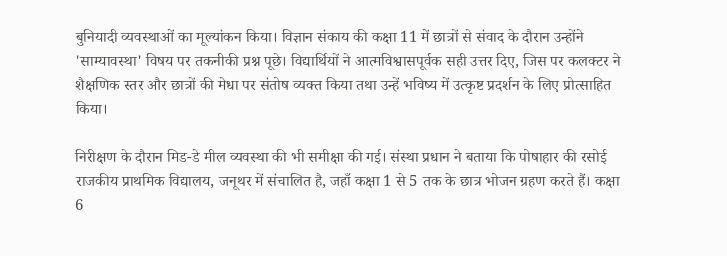बुनियादी व्यवस्थाओं का मूल्यांकन किया। विज्ञान संकाय की कक्षा 11 में छात्रों से संवाद के दौरान उन्होंने 'साम्यावस्था' विषय पर तकनीकी प्रश्न पूछे। विद्यार्थियों ने आत्मविश्वासपूर्वक सही उत्तर दिए, जिस पर कलक्टर ने शैक्षणिक स्तर और छात्रों की मेधा पर संतोष व्यक्त किया तथा उन्हें भविष्य में उत्कृष्ट प्रदर्शन के लिए प्रोत्साहित किया।

निरीक्षण के दौरान मिड-डे मील व्यवस्था की भी समीक्षा की गई। संस्था प्रधान ने बताया कि पोषाहार की रसोई राजकीय प्राथमिक विद्यालय, जनूथर में संचालित है, जहाँ कक्षा 1 से 5 तक के छात्र भोजन ग्रहण करते हैं। कक्षा 6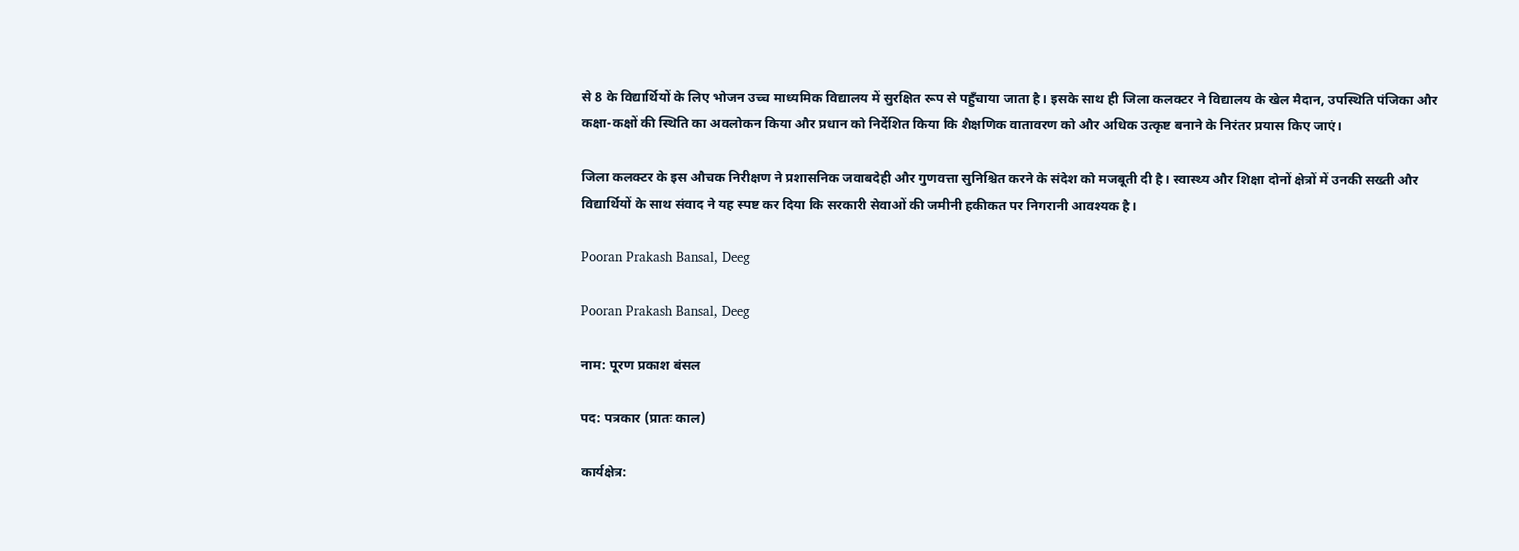से 8 के विद्यार्थियों के लिए भोजन उच्च माध्यमिक विद्यालय में सुरक्षित रूप से पहुँचाया जाता है। इसके साथ ही जिला कलक्टर ने विद्यालय के खेल मैदान, उपस्थिति पंजिका और कक्षा-कक्षों की स्थिति का अवलोकन किया और प्रधान को निर्देशित किया कि शैक्षणिक वातावरण को और अधिक उत्कृष्ट बनाने के निरंतर प्रयास किए जाएं।

जिला कलक्टर के इस औचक निरीक्षण ने प्रशासनिक जवाबदेही और गुणवत्ता सुनिश्चित करने के संदेश को मजबूती दी है। स्वास्थ्य और शिक्षा दोनों क्षेत्रों में उनकी सख्ती और विद्यार्थियों के साथ संवाद ने यह स्पष्ट कर दिया कि सरकारी सेवाओं की जमीनी हकीकत पर निगरानी आवश्यक है।

Pooran Prakash Bansal, Deeg

Pooran Prakash Bansal, Deeg

नाम: पूरण प्रकाश बंसल

पद: पत्रकार (प्रातः काल)

कार्यक्षेत्र: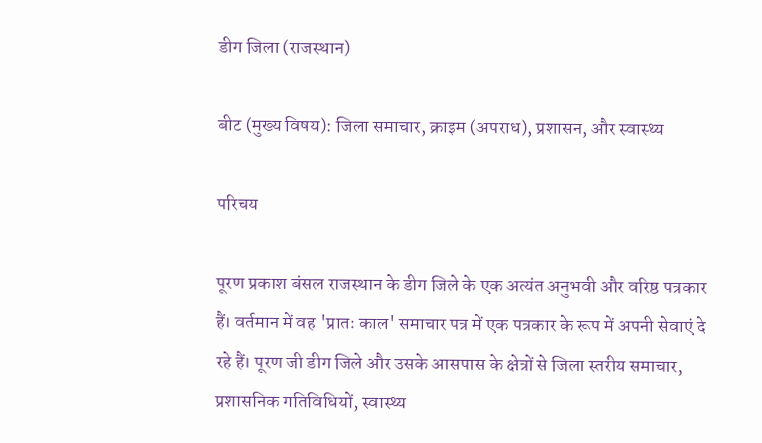डीग जिला (राजस्थान)

बीट (मुख्य विषय): जिला समाचार, क्राइम (अपराध), प्रशासन, और स्वास्थ्य

परिचय

पूरण प्रकाश बंसल राजस्थान के डीग जिले के एक अत्यंत अनुभवी और वरिष्ठ पत्रकार हैं। वर्तमान में वह 'प्रातः काल' समाचार पत्र में एक पत्रकार के रूप में अपनी सेवाएं दे रहे हैं। पूरण जी डीग जिले और उसके आसपास के क्षेत्रों से जिला स्तरीय समाचार, प्रशासनिक गतिविधियों, स्वास्थ्य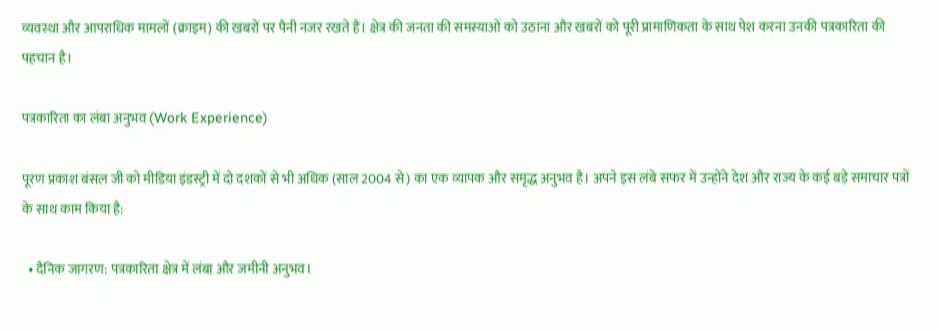व्यवस्था और आपराधिक मामलों (क्राइम) की खबरों पर पैनी नजर रखते हैं। क्षेत्र की जनता की समस्याओं को उठाना और खबरों को पूरी प्रामाणिकता के साथ पेश करना उनकी पत्रकारिता की पहचान है।

पत्रकारिता का लंबा अनुभव (Work Experience)

पूरण प्रकाश बंसल जी को मीडिया इंडस्ट्री में दो दशकों से भी अधिक (साल 2004 से) का एक व्यापक और समृद्ध अनुभव है। अपने इस लंबे सफर में उन्होंने देश और राज्य के कई बड़े समाचार पत्रों के साथ काम किया है:

  • दैनिक जागरण: पत्रकारिता क्षेत्र में लंबा और जमीनी अनुभव।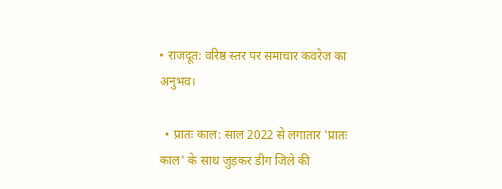• राजदूत: वरिष्ठ स्तर पर समाचार कवरेज का अनुभव।

  • प्रातः काल: साल 2022 से लगातार 'प्रातः काल' के साथ जुड़कर डीग जिले की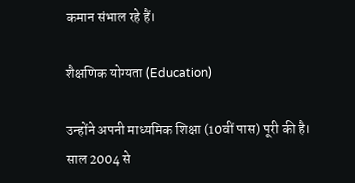कमान संभाल रहे हैं।

शैक्षणिक योग्यता (Education)

उन्होंने अपनी माध्यमिक शिक्षा (10वीं पास) पूरी की है। साल 2004 से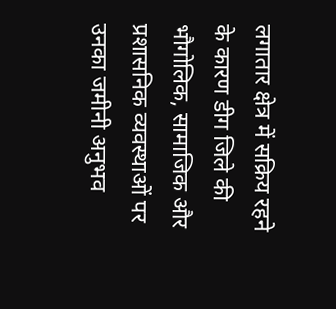लगातार क्षेत्र में सक्रिय रहने के कारण डीग जिले की भौगोलिक, सामाजिक और प्रशासनिक व्यवस्थाओं पर उनका जमीनी अनुभव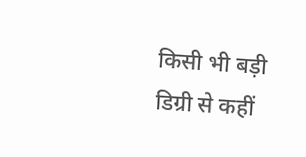किसी भी बड़ी डिग्री से कहीं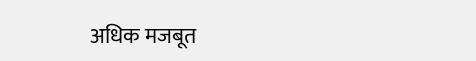अधिक मजबूत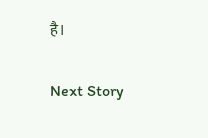है।

Next Story